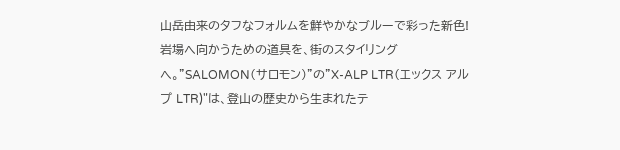山岳由来のタフなフォルムを鮮やかなブルーで彩った新色!
岩場へ向かうための道具を、街のスタイリングへ。"SALOMON(サロモン)"の"X-ALP LTR(エックス アルプ LTR)"は、登山の歴史から生まれたテ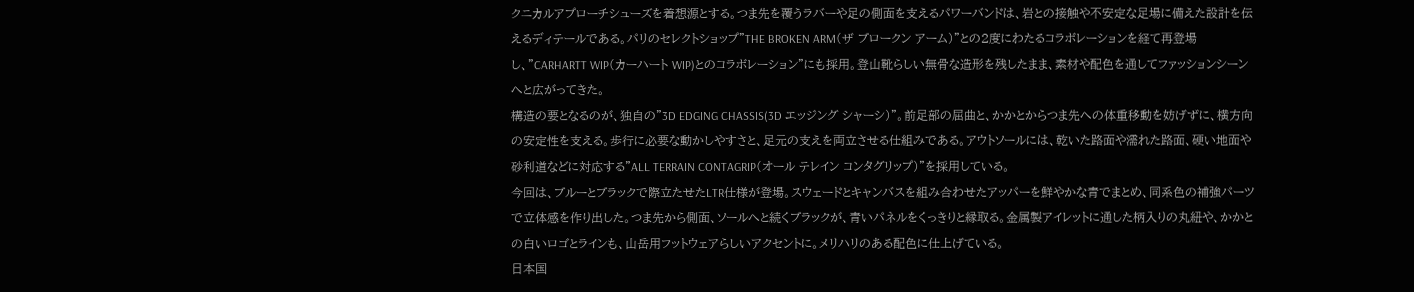クニカルアプローチシューズを着想源とする。つま先を覆うラバーや足の側面を支えるパワーバンドは、岩との接触や不安定な足場に備えた設計を伝えるディテールである。パリのセレクトショップ"THE BROKEN ARM(ザ ブロークン アーム)"との2度にわたるコラボレーションを経て再登場し、"CARHARTT WIP(カーハート WIP)とのコラボレーション"にも採用。登山靴らしい無骨な造形を残したまま、素材や配色を通してファッションシーンへと広がってきた。
構造の要となるのが、独自の"3D EDGING CHASSIS(3D エッジング シャーシ)"。前足部の屈曲と、かかとからつま先への体重移動を妨げずに、横方向の安定性を支える。歩行に必要な動かしやすさと、足元の支えを両立させる仕組みである。アウトソールには、乾いた路面や濡れた路面、硬い地面や砂利道などに対応する"ALL TERRAIN CONTAGRIP(オール テレイン コンタグリップ)"を採用している。
今回は、ブルーとブラックで際立たせたLTR仕様が登場。スウェードとキャンバスを組み合わせたアッパーを鮮やかな青でまとめ、同系色の補強パーツで立体感を作り出した。つま先から側面、ソールへと続くブラックが、青いパネルをくっきりと縁取る。金属製アイレットに通した柄入りの丸紐や、かかとの白いロゴとラインも、山岳用フットウェアらしいアクセントに。メリハリのある配色に仕上げている。
日本国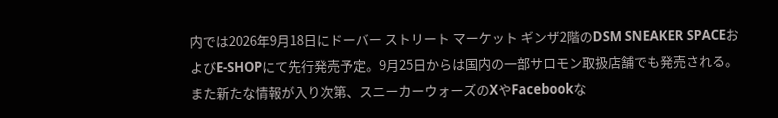内では2026年9月18日にドーバー ストリート マーケット ギンザ2階のDSM SNEAKER SPACEおよびE-SHOPにて先行発売予定。9月25日からは国内の一部サロモン取扱店舗でも発売される。また新たな情報が入り次第、スニーカーウォーズのXやFacebookな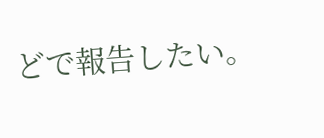どで報告したい。